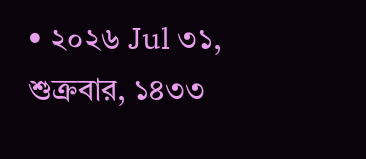• ২০২৬ Jul ৩১, শুক্রবার, ১৪৩৩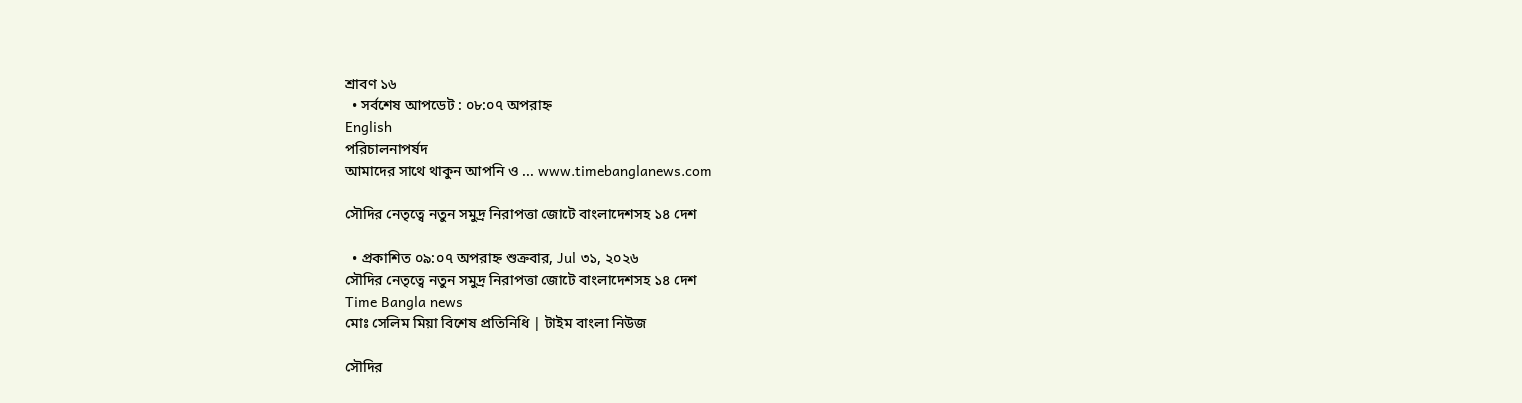শ্রাবণ ১৬
  • সর্বশেষ আপডেট : ০৮:০৭ অপরাহ্ন
English
পরিচালনাপর্ষদ
আমাদের সাথে থাকুন আপনি ও ... www.timebanglanews.com

সৌদির নেতৃত্বে নতুন সমুদ্র নিরাপত্তা জোটে বাংলাদেশসহ ১৪ দেশ

  • প্রকাশিত ০৯:০৭ অপরাহ্ন শুক্রবার, Jul ৩১, ২০২৬
সৌদির নেতৃত্বে নতুন সমুদ্র নিরাপত্তা জোটে বাংলাদেশসহ ১৪ দেশ
Time Bangla news
মোঃ সেলিম মিয়া বিশেষ প্রতিনিধি | টাইম বাংলা নিউজ

সৌদির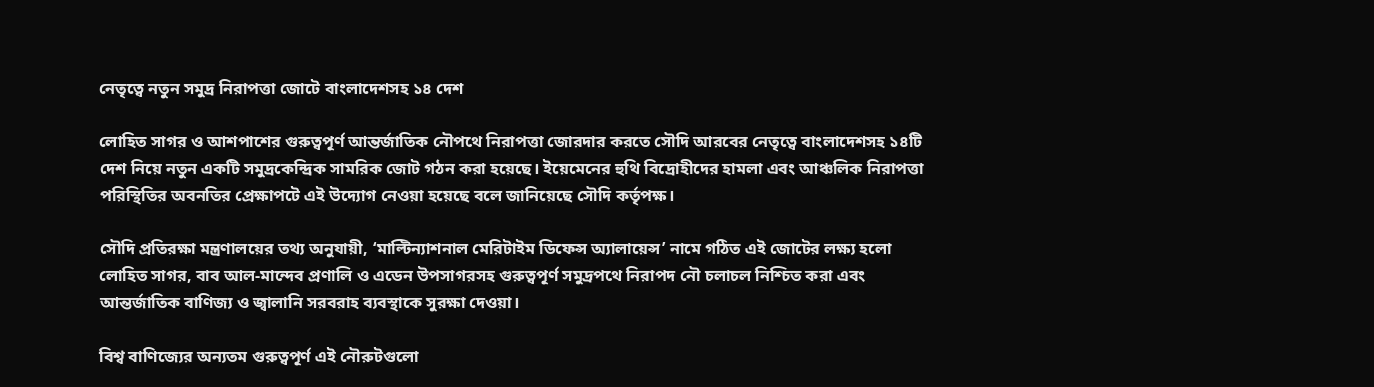নেতৃত্বে নতুন সমুদ্র নিরাপত্তা জোটে বাংলাদেশসহ ১৪ দেশ

লোহিত সাগর ও আশপাশের গুরুত্বপূর্ণ আন্তর্জাতিক নৌপথে নিরাপত্তা জোরদার করতে সৌদি আরবের নেতৃত্বে বাংলাদেশসহ ১৪টি দেশ নিয়ে নতুন একটি সমুদ্রকেন্দ্রিক সামরিক জোট গঠন করা হয়েছে। ইয়েমেনের হুথি বিদ্রোহীদের হামলা এবং আঞ্চলিক নিরাপত্তা পরিস্থিতির অবনতির প্রেক্ষাপটে এই উদ্যোগ নেওয়া হয়েছে বলে জানিয়েছে সৌদি কর্তৃপক্ষ।

সৌদি প্রতিরক্ষা মন্ত্রণালয়ের তথ্য অনুযায়ী, ‘মাল্টিন্যাশনাল মেরিটাইম ডিফেন্স অ্যালায়েন্স’ নামে গঠিত এই জোটের লক্ষ্য হলো লোহিত সাগর, বাব আল-মান্দেব প্রণালি ও এডেন উপসাগরসহ গুরুত্বপূর্ণ সমুদ্রপথে নিরাপদ নৌ চলাচল নিশ্চিত করা এবং আন্তর্জাতিক বাণিজ্য ও জ্বালানি সরবরাহ ব্যবস্থাকে সুরক্ষা দেওয়া।

বিশ্ব বাণিজ্যের অন্যতম গুরুত্বপূর্ণ এই নৌরুটগুলো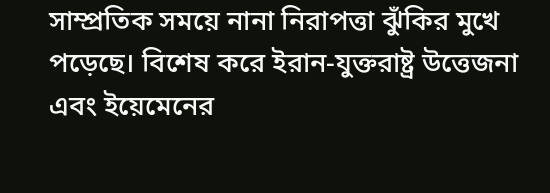সাম্প্রতিক সময়ে নানা নিরাপত্তা ঝুঁকির মুখে পড়েছে। বিশেষ করে ইরান-যুক্তরাষ্ট্র উত্তেজনা এবং ইয়েমেনের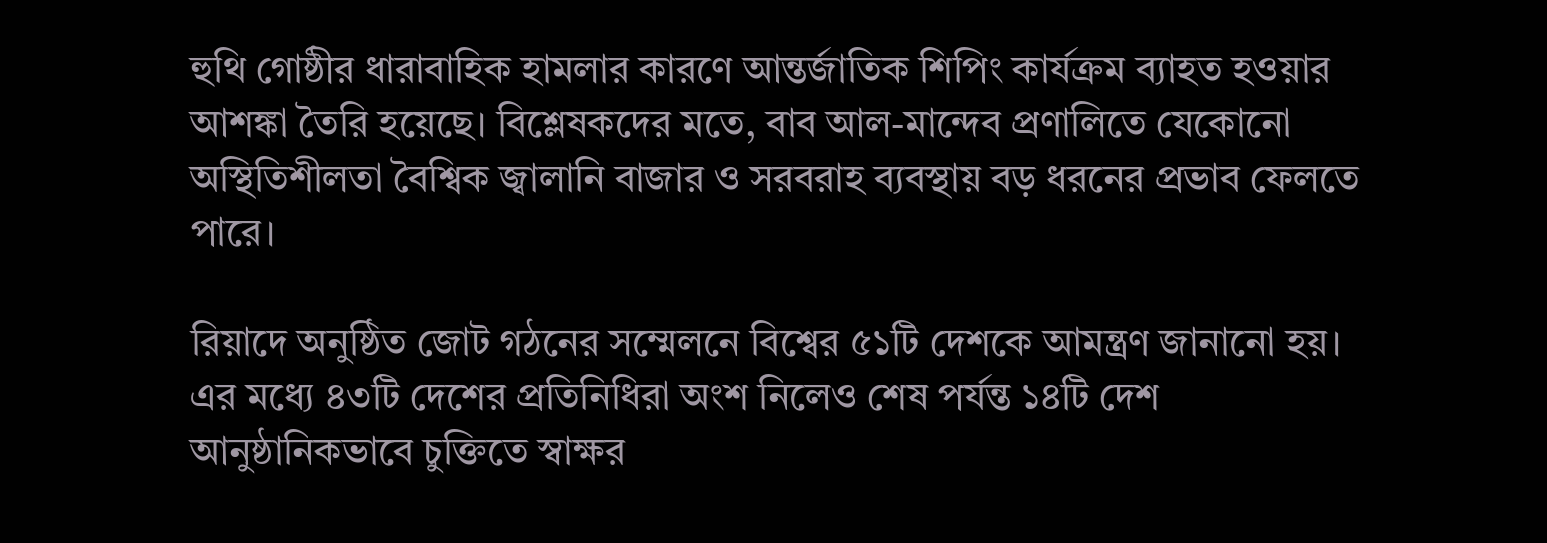হুথি গোষ্ঠীর ধারাবাহিক হামলার কারণে আন্তর্জাতিক শিপিং কার্যক্রম ব্যাহত হওয়ার আশঙ্কা তৈরি হয়েছে। বিশ্লেষকদের মতে, বাব আল-মান্দেব প্রণালিতে যেকোনো অস্থিতিশীলতা বৈশ্বিক জ্বালানি বাজার ও সরবরাহ ব্যবস্থায় বড় ধরনের প্রভাব ফেলতে পারে।

রিয়াদে অনুষ্ঠিত জোট গঠনের সম্মেলনে বিশ্বের ৫১টি দেশকে আমন্ত্রণ জানানো হয়। এর মধ্যে ৪৩টি দেশের প্রতিনিধিরা অংশ নিলেও শেষ পর্যন্ত ১৪টি দেশ আনুষ্ঠানিকভাবে চুক্তিতে স্বাক্ষর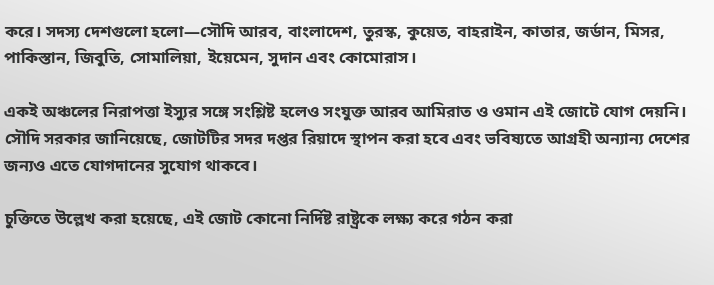করে। সদস্য দেশগুলো হলো—সৌদি আরব, বাংলাদেশ, তুরস্ক, কুয়েত, বাহরাইন, কাতার, জর্ডান, মিসর, পাকিস্তান, জিবুতি, সোমালিয়া, ইয়েমেন, সুদান এবং কোমোরাস।

একই অঞ্চলের নিরাপত্তা ইস্যুর সঙ্গে সংশ্লিষ্ট হলেও সংযুক্ত আরব আমিরাত ও ওমান এই জোটে যোগ দেয়নি। সৌদি সরকার জানিয়েছে, জোটটির সদর দপ্তর রিয়াদে স্থাপন করা হবে এবং ভবিষ্যতে আগ্রহী অন্যান্য দেশের জন্যও এতে যোগদানের সুযোগ থাকবে।

চুক্তিতে উল্লেখ করা হয়েছে, এই জোট কোনো নির্দিষ্ট রাষ্ট্রকে লক্ষ্য করে গঠন করা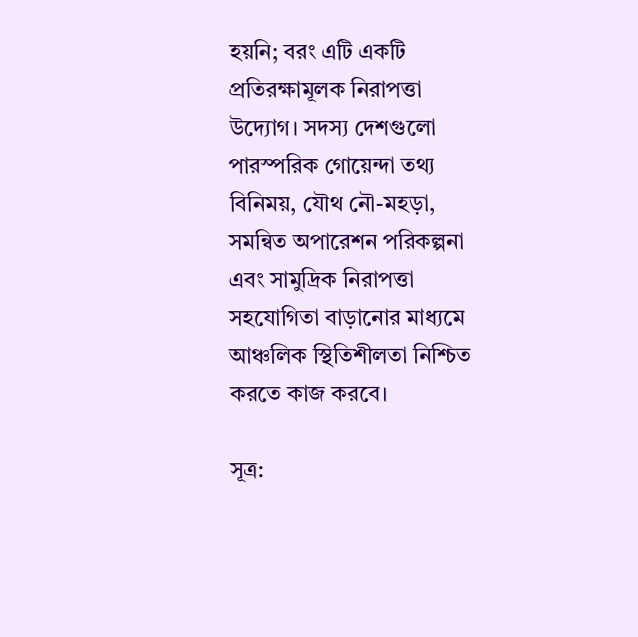হয়নি; বরং এটি একটি প্রতিরক্ষামূলক নিরাপত্তা উদ্যোগ। সদস্য দেশগুলো পারস্পরিক গোয়েন্দা তথ্য বিনিময়, যৌথ নৌ-মহড়া, সমন্বিত অপারেশন পরিকল্পনা এবং সামুদ্রিক নিরাপত্তা সহযোগিতা বাড়ানোর মাধ্যমে আঞ্চলিক স্থিতিশীলতা নিশ্চিত করতে কাজ করবে।

সূত্র: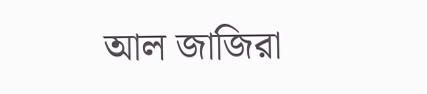আল জাজিরা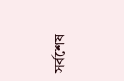সর্বশেষ